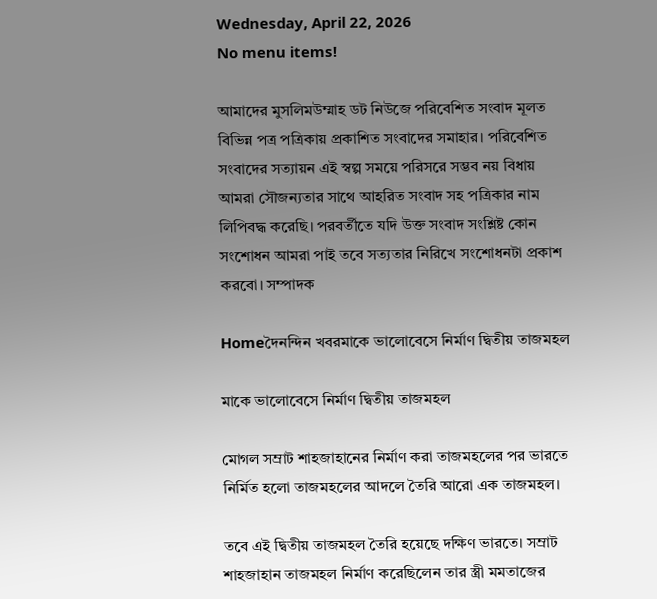Wednesday, April 22, 2026
No menu items!

আমাদের মুসলিমউম্মাহ ডট নিউজে পরিবেশিত সংবাদ মূলত বিভিন্ন পত্র পত্রিকায় প্রকাশিত সংবাদের সমাহার। পরিবেশিত সংবাদের সত্যায়ন এই স্বল্প সময়ে পরিসরে সম্ভব নয় বিধায় আমরা সৌজন্যতার সাথে আহরিত সংবাদ সহ পত্রিকার নাম লিপিবদ্ধ করেছি। পরবর্তীতে যদি উক্ত সংবাদ সংশ্লিষ্ট কোন সংশোধন আমরা পাই তবে সত্যতার নিরিখে সংশোধনটা প্রকাশ করবো। সম্পাদক

Homeদৈনন্দিন খবরমাকে ভালোবেসে নির্মাণ দ্বিতীয় তাজমহল

মাকে ভালোবেসে নির্মাণ দ্বিতীয় তাজমহল

মোগল সম্রাট শাহজাহানের নির্মাণ করা তাজমহলের পর ভারতে নির্মিত হলো তাজমহলের আদলে তৈরি আরো এক তাজমহল।

তবে এই দ্বিতীয় তাজমহল তৈরি হয়েছে দক্ষিণ ভারতে। সম্রাট শাহজাহান তাজমহল নির্মাণ করেছিলেন তার স্ত্রী মমতাজের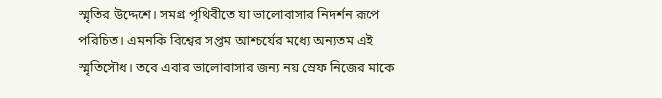স্মৃতির উদ্দেশে। সমগ্র পৃথিবীতে যা ভালোবাসার নিদর্শন রূপে পরিচিত। এমনকি বিশ্বের সপ্তম আশ্চর্যের মধ্যে অন্যতম এই স্মৃতিসৌধ। তবে এবার ভালোবাসার জন্য নয় স্রেফ নিজের মাকে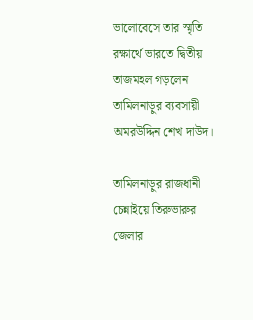ভালোবেসে তার স্মৃতি রক্ষার্থে ভারতে দ্বিতীয় তাজমহল গড়লেন তামিলনাড়ুর ব্যবসায়ী অমরউদ্দিন শেখ দাউদ।

তামিলনাড়ুর রাজধানী চেন্নাইয়ে তিরুভারুর জেলার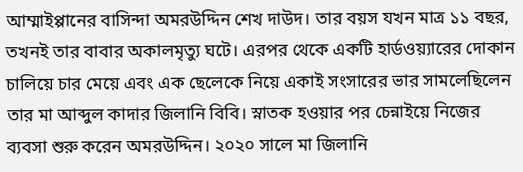আম্মাইপ্পানের বাসিন্দা অমরউদ্দিন শেখ দাউদ। তার বয়স যখন মাত্র ১১ বছর, তখনই তার বাবার অকালমৃত্যু ঘটে। এরপর থেকে একটি হার্ডওয়্যারের দোকান চালিয়ে চার মেয়ে এবং এক ছেলেকে নিয়ে একাই সংসারের ভার সামলেছিলেন তার মা আব্দুল কাদার জিলানি বিবি। স্নাতক হওয়ার পর চেন্নাইয়ে নিজের ব্যবসা শুরু করেন অমরউদ্দিন। ২০২০ সালে মা জিলানি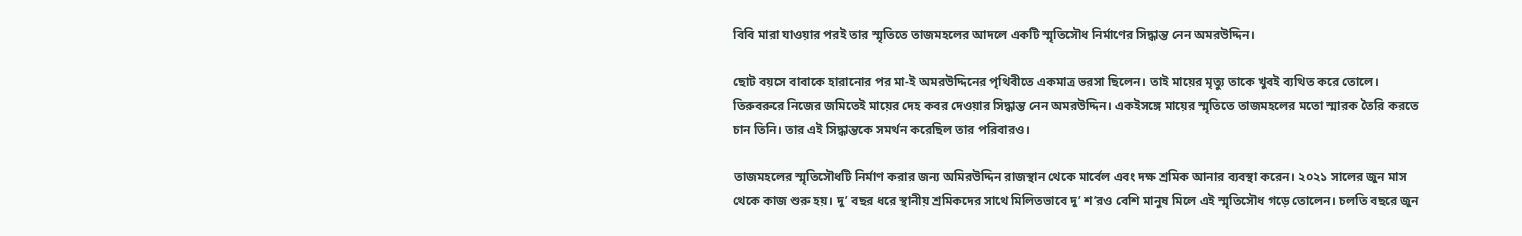বিবি মারা যাওয়ার পরই তার স্মৃতিতে তাজমহলের আদলে একটি স্মৃতিসৌধ নির্মাণের সিদ্ধান্ত নেন অমরউদ্দিন।

ছোট বয়সে বাবাকে হারানোর পর মা-ই অমরউদ্দিনের পৃথিবীতে একমাত্র ভরসা ছিলেন। তাই মায়ের মৃত্যু তাকে খুবই ব্যথিত করে তোলে। তিরুবরুরে নিজের জমিতেই মায়ের দেহ কবর দেওয়ার সিদ্ধান্ত নেন অমরউদ্দিন। একইসঙ্গে মায়ের স্মৃতিতে তাজমহলের মতো স্মারক তৈরি করতে চান তিনি। তার এই সিদ্ধান্তকে সমর্থন করেছিল তার পরিবারও।

তাজমহলের স্মৃতিসৌধটি নির্মাণ করার জন্য অমিরউদ্দিন রাজস্থান থেকে মার্বেল এবং দক্ষ শ্রমিক আনার ব্যবস্থা করেন। ২০২১ সালের জুন মাস থেকে কাজ শুরু হয়। দু’ বছর ধরে স্থানীয় শ্রমিকদের সাথে মিলিতভাবে দু’ শ’রও বেশি মানুষ মিলে এই স্মৃতিসৌধ গড়ে তোলেন। চলতি বছরে জুন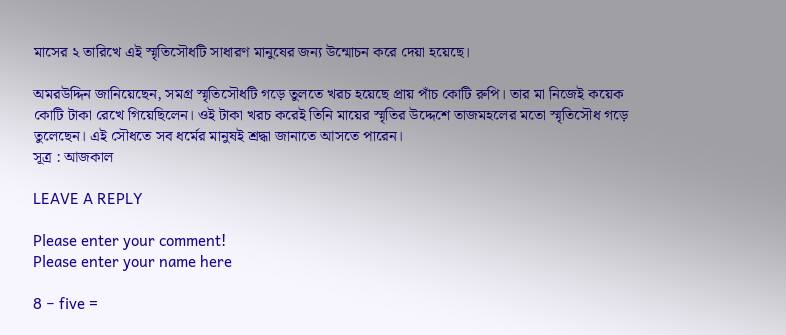মাসের ২ তারিখে এই স্মৃতিসৌধটি সাধারণ মানুষের জন্য উন্মোচন করে দেয়া হয়েছে।

অমরউদ্দিন জানিয়েছেন, সমগ্র স্মৃতিসৌধটি গড়ে তুলতে খরচ হয়েছে প্রায় পাঁচ কোটি রুপি। তার মা নিজেই কয়েক কোটি টাকা রেখে গিয়েছিলেন। ওই টাকা খরচ করেই তিনি মায়ের স্মৃতির উদ্দেশে তাজমহলের মতো স্মৃতিসৌধ গড়ে তুলেছেন। এই সৌধতে সব ধর্মের মানুষই শ্রদ্ধা জানাতে আসতে পারেন।
সূত্র : আজকাল

LEAVE A REPLY

Please enter your comment!
Please enter your name here

8 − five =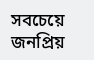সবচেয়ে জনপ্রিয়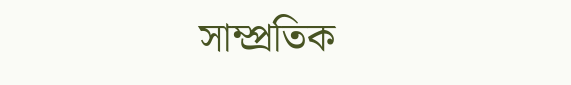সাম্প্রতিক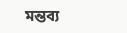মন্তব্য